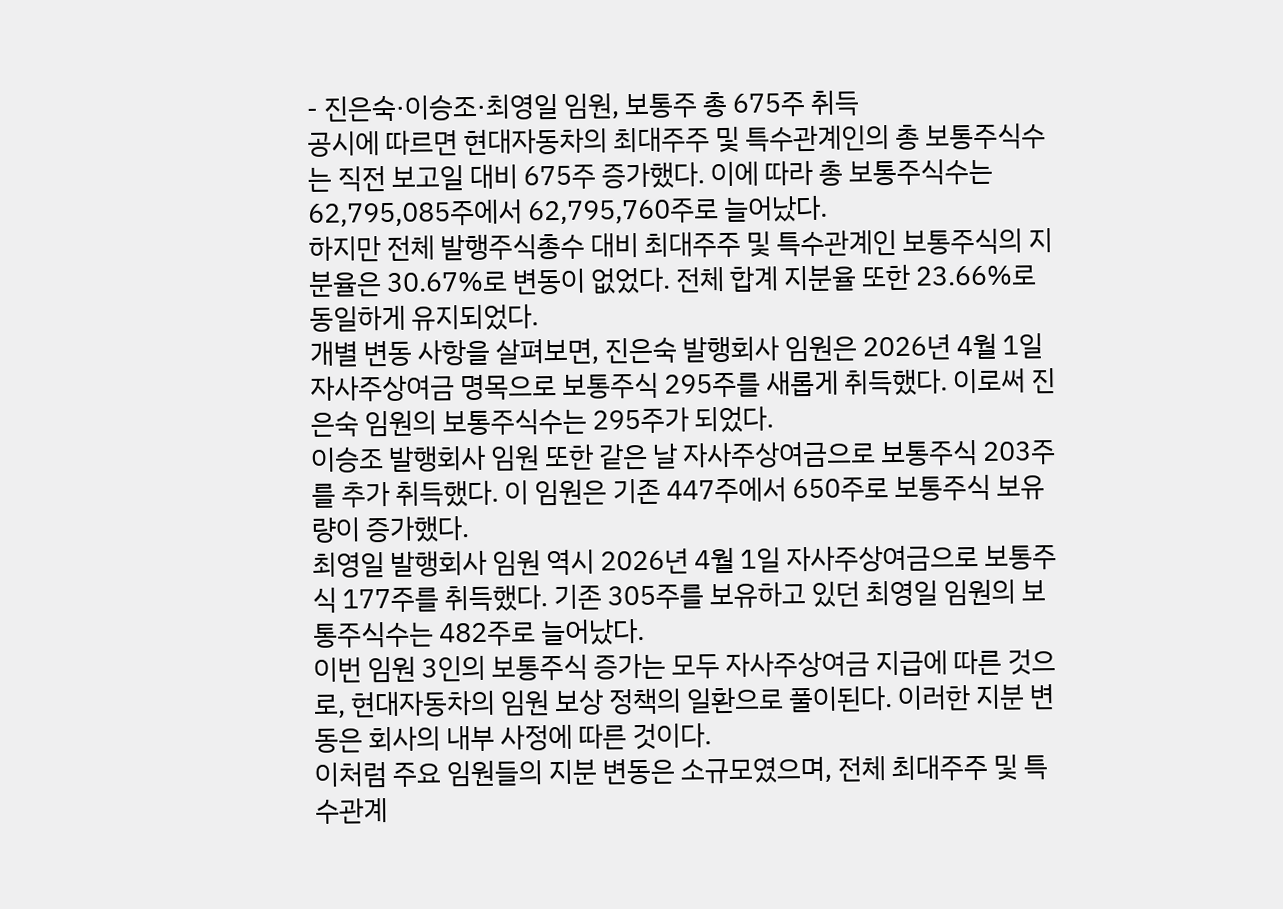- 진은숙·이승조·최영일 임원, 보통주 총 675주 취득
공시에 따르면 현대자동차의 최대주주 및 특수관계인의 총 보통주식수는 직전 보고일 대비 675주 증가했다. 이에 따라 총 보통주식수는 62,795,085주에서 62,795,760주로 늘어났다.
하지만 전체 발행주식총수 대비 최대주주 및 특수관계인 보통주식의 지분율은 30.67%로 변동이 없었다. 전체 합계 지분율 또한 23.66%로 동일하게 유지되었다.
개별 변동 사항을 살펴보면, 진은숙 발행회사 임원은 2026년 4월 1일 자사주상여금 명목으로 보통주식 295주를 새롭게 취득했다. 이로써 진은숙 임원의 보통주식수는 295주가 되었다.
이승조 발행회사 임원 또한 같은 날 자사주상여금으로 보통주식 203주를 추가 취득했다. 이 임원은 기존 447주에서 650주로 보통주식 보유량이 증가했다.
최영일 발행회사 임원 역시 2026년 4월 1일 자사주상여금으로 보통주식 177주를 취득했다. 기존 305주를 보유하고 있던 최영일 임원의 보통주식수는 482주로 늘어났다.
이번 임원 3인의 보통주식 증가는 모두 자사주상여금 지급에 따른 것으로, 현대자동차의 임원 보상 정책의 일환으로 풀이된다. 이러한 지분 변동은 회사의 내부 사정에 따른 것이다.
이처럼 주요 임원들의 지분 변동은 소규모였으며, 전체 최대주주 및 특수관계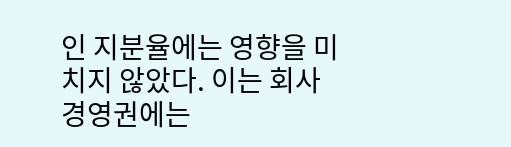인 지분율에는 영향을 미치지 않았다. 이는 회사 경영권에는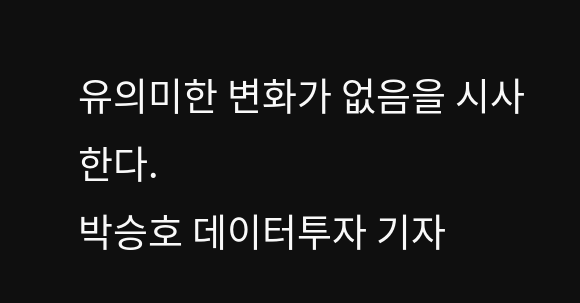유의미한 변화가 없음을 시사한다.
박승호 데이터투자 기자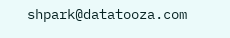shpark@datatooza.com